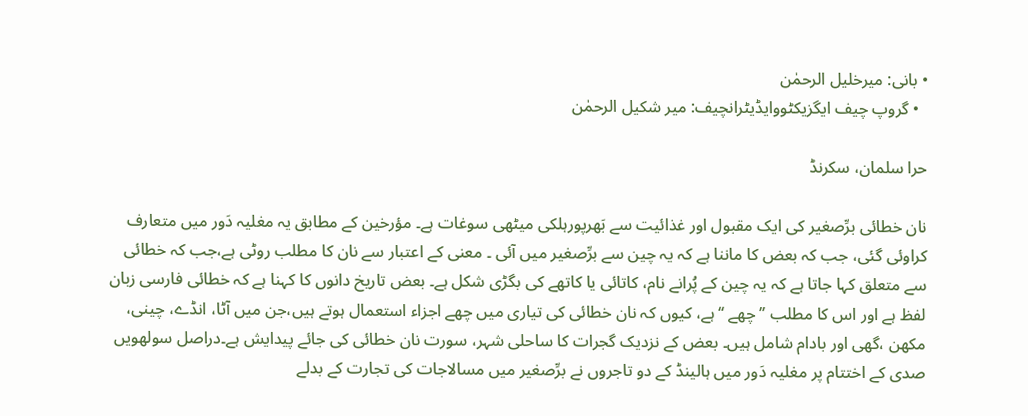• بانی: میرخلیل الرحمٰن
  • گروپ چیف ایگزیکٹووایڈیٹرانچیف: میر شکیل الرحمٰن

حرا سلمان، سکرنڈ

نان خطائی برِّصغیر کی ایک مقبول اور غذائیت سے بَھرپورہلکی میٹھی سوغات ہے۔ مؤرخین کے مطابق یہ مغلیہ دَور میں متعارف کراوئی گئی، جب کہ بعض کا ماننا ہے کہ یہ چین سے برِّصغیر میں آئی ۔ معنی کے اعتبار سے نان کا مطلب روٹی ہے،جب کہ خطائی سے متعلق کہا جاتا ہے کہ یہ چین کے پُرانے نام، کاتائی یا کاتھے کی بگڑی شکل ہے۔ بعض تاریخ دانوں کا کہنا ہے کہ خطائی فارسی زبان لفظ ہے اور اس کا مطلب ’’چھے ‘‘ہے، کیوں کہ نان خطائی کی تیاری میں چھے اجزاء استعمال ہوتے ہیں،جن میں آٹا، انڈے، چینی، مکھن ،گھی اور بادام شامل ہیں۔ بعض کے نزدیک گجرات کا ساحلی شہر، سورت نان خطائی کی جائے پیدایش ہے۔دراصل سولھویں صدی کے اختتام پر مغلیہ دَور میں ہالینڈ کے دو تاجروں نے برِّصغیر میں مسالاجات کی تجارت کے بدلے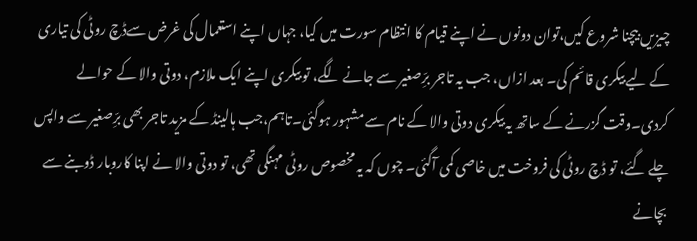چیزیں بیچنا شروع کیں،توان دونوں نے اپنے قیام کا انتظام سورت میں کیا، جہاں اپنے استعمال کی غرض سےڈچ روٹی کی تیاری کے لیے بیکری قائم کی۔ بعد ازاں، جب یہ تاجر برِّصغیر سے جانے لگے، تو بیکری اپنے ایک ملازم، دوتی والا کے حوالے کردی۔وقت گزرنے کے ساتھ یہ بیکری دوتی والا کے نام سے مشہور ہوگئی۔تاہم،جب ہالینڈ کے مزید تاجر بھی برِّصغیر سے واپس چلے گئے، تو ڈچ روٹی کی فروخت میں خاصی کمی آگئی۔ چوں کہ یہ مخصوص روٹی مہنگی تھی، تو دوتی والا نے اپنا کاروبار ڈوبنے سے بچانے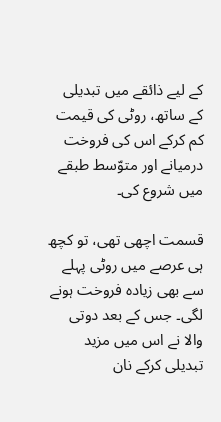کے لیے ذائقے میں تبدیلی کے ساتھ، روٹی کی قیمت کم کرکے اس کی فروخت درمیانے اور متوّسط طبقے میں شروع کی۔

قسمت اچھی تھی، تو کچھ ہی عرصے میں روٹی پہلے سے بھی زیادہ فروخت ہونے لگی۔ جس کے بعد دوتی والا نے اس میں مزید تبدیلی کرکے نان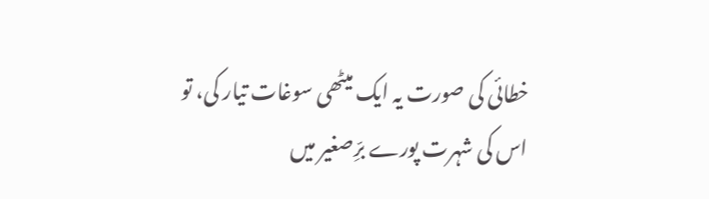خطائی کی صورت یہ ایک میٹھی سوغات تیار کی، تو اس کی شہرت پورے برِّصغیر میں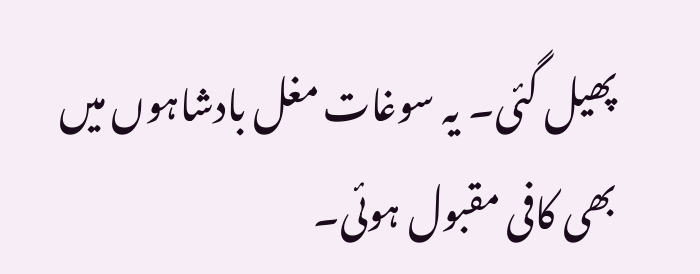پھیل گئی۔ یہ سوغات مغل بادشاہوں میں بھی کافی مقبول ہوئی۔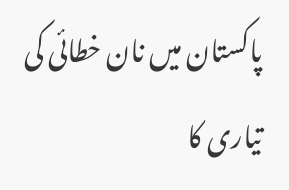پاکستان میں نان خطائی کی تیاری کا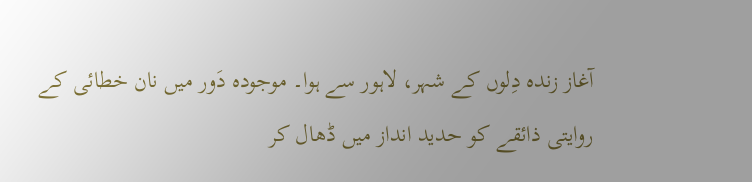آغاز زندہ دِلوں کے شہر، لاہور سے ہوا۔ موجودہ دَور میں نان خطائی کے روایتی ذائقے کو حدید انداز میں ڈھال کر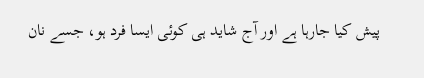پیش کیا جارہا ہے اور آج شاید ہی کوئی ایسا فرد ہو، جسے نان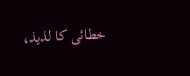خطائی کا لذیذ،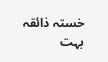خستہ ذائقہ بہت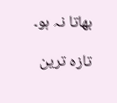بھاتا نہ ہو۔

تازہ ترین